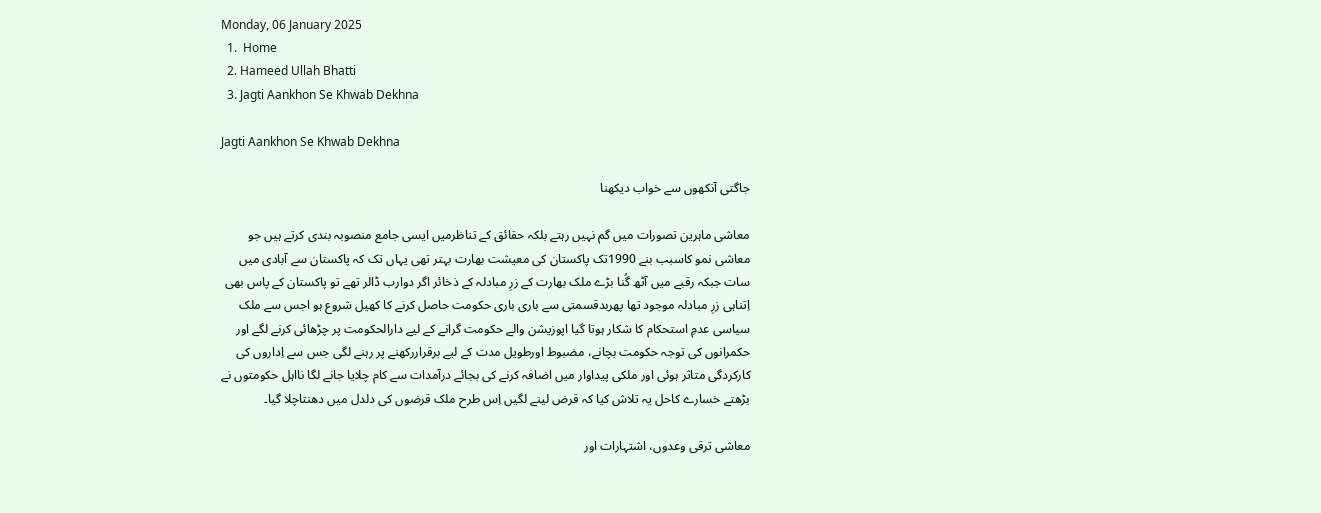Monday, 06 January 2025
  1.  Home
  2. Hameed Ullah Bhatti
  3. Jagti Aankhon Se Khwab Dekhna

Jagti Aankhon Se Khwab Dekhna

جاگتی آنکھوں سے خواب دیکھنا

معاشی ماہرین تصورات میں گم نہیں رہتے بلکہ حقائق کے تناظرمیں ایسی جامع منصوبہ بندی کرتے ہیں جو معاشی نمو کاسبب بنے 1990تک پاکستان کی معیشت بھارت بہتر تھی یہاں تک کہ پاکستان سے آبادی میں سات جبکہ رقبے میں آٹھ گُنا بڑے ملک بھارت کے زرِ مبادلہ کے ذخائر اگر دوارب ڈالر تھے تو پاکستان کے پاس بھی اِتناہی زرِ مبادلہ موجود تھا پھربدقسمتی سے باری باری حکومت حاصل کرنے کا کھیل شروع ہو اجس سے ملک سیاسی عدمِ استحکام کا شکار ہوتا گیا اپوزیشن والے حکومت گرانے کے لیے دارالحکومت پر چڑھائی کرنے لگے اور حکمرانوں کی توجہ حکومت بچانے، مضبوط اورطویل مدت کے لیے برقراررکھنے پر رہنے لگی جس سے اِداروں کی کارکردگی متاثر ہوئی اور ملکی پیداوار میں اضافہ کرنے کی بجائے درآمدات سے کام چلایا جانے لگا نااہل حکومتوں نے بڑھتے خسارے کاحل یہ تلاش کیا کہ قرض لینے لگیں اِس طرح ملک قرضوں کی دلدل میں دھنتاچلا گیا۔

معاشی ترقی وعدوں، اشتہارات اور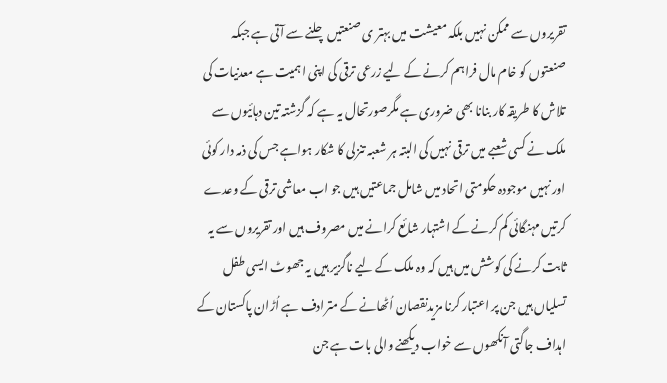تقریروں سے ممکن نہیں بلکہ معیشت میں بہتر ی صنعتیں چلنے سے آتی ہے جبکہ صنعتوں کو خام مال فراہم کرنے کے لیے زرعی ترقی کی اپنی اہمیت ہے معدنیات کی تلاش کا طریقہ کار بنانا بھی ضروری ہے مگرصورتحال یہ ہے کہ گزشتہ تین دہائیوں سے ملک نے کسی شعبے میں ترقی نہیں کی البتہ ہر شعبہ تنزلی کا شکار ہواہے جس کی ذمہ دار کوئی اور نہیں موجودہ حکومتی اتحاد میں شامل جماعتیں ہیں جو اب معاشی ترقی کے وعدے کرتیں مہنگائی کم کرنے کے اشتہار شائع کرانے میں مصروف ہیں اور تقریروں سے یہ ثابت کرنے کی کوشش میں ہیں کہ وہ ملک کے لیے ناگزیر ہیں یہ جھوٹ ایسی طفل تسلیاں ہیں جن پر اعتبار کرنا مزیدنقصان اُٹھانے کے مترادف ہے اُڑان پاکستان کے اہداف جاگتی آنکھوں سے خواب دیکھنے والی بات ہے جن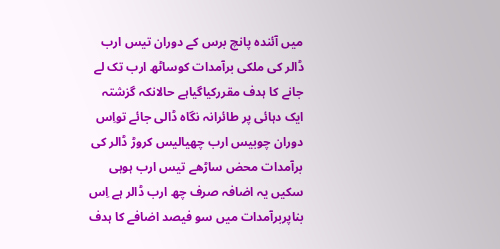میں آئندہ پانچ برس کے دوران تیس ارب ڈالر کی ملکی برآمدات کوساٹھ ارب تک لے جانے کا ہدف مقررکیاگیاہے حالانکہ گزشتہ ایک دہائی پر طائرانہ نگاہ ڈالی جائے تواِس دوران چوبیس ارب چھیالیس کروڑ ڈالر کی برآمدات محض ساڑھے تیس ارب ہوہی سکیں یہ اضافہ صرف چھ ارب ڈالر ہے اِس بناپربرآمدات میں سو فیصد اضافے کا ہدف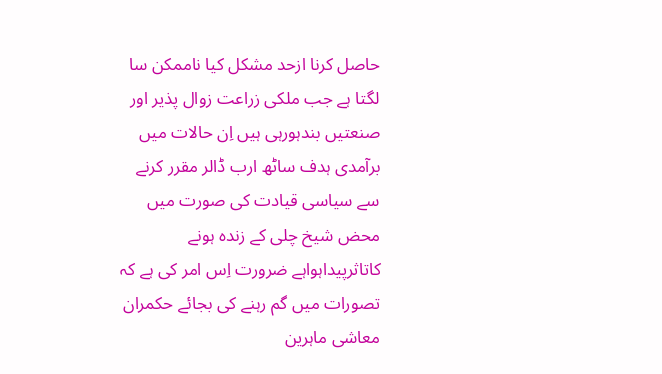حاصل کرنا ازحد مشکل کیا ناممکن سا لگتا ہے جب ملکی زراعت زوال پذیر اور صنعتیں بندہورہی ہیں اِن حالات میں برآمدی ہدف ساٹھ ارب ڈالر مقرر کرنے سے سیاسی قیادت کی صورت میں محض شیخ چلی کے زندہ ہونے کاتاثرپیداہواہے ضرورت اِس امر کی ہے کہ تصورات میں گم رہنے کی بجائے حکمران معاشی ماہرین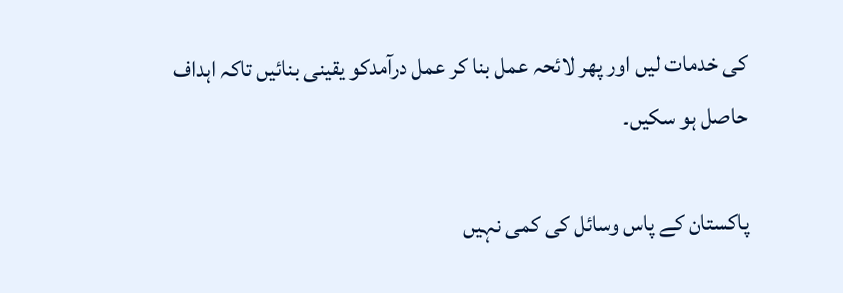کی خدمات لیں اور پھر لائحہ عمل بنا کر عمل درآمدکو یقینی بنائیں تاکہ اہداف حاصل ہو سکیں۔

پاکستان کے پاس وسائل کی کمی نہیں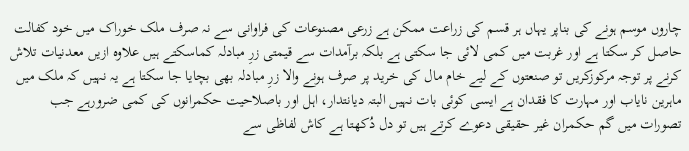چاروں موسم ہونے کی بناپر یہاں ہر قسم کی زراعت ممکن ہے زرعی مصنوعات کی فراوانی سے نہ صرف ملک خوراک میں خود کفالت حاصل کر سکتا ہے اور غربت میں کمی لائی جا سکتی ہے بلکہ برآمدات سے قیمتی زرِ مبادلہ کماسکتے ہیں علاوہ ازیں معدنیات تلاش کرنے پر توجہ مرکوزکریں تو صنعتوں کے لیے خام مال کی خرید پر صرف ہونے والا زرِ مبادلہ بھی بچایا جا سکتا ہے یہ نہیں کہ ملک میں ماہرین نایاب اور مہارت کا فقدان ہے ایسی کوئی بات نہیں البتہ دیانتدار، اہل اور باصلاحیت حکمرانوں کی کمی ضرورہے جب تصورات میں گم حکمران غیر حقیقی دعوے کرتے ہیں تو دل دُکھتا ہے کاش لفاظی سے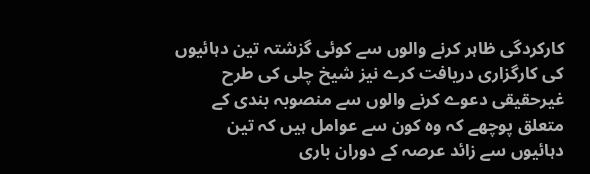کارکردگی ظاہر کرنے والوں سے کوئی گزشتہ تین دہائیوں کی کارگزاری دریافت کرے نیز شیخ چلی کی طرح غیرحقیقی دعوے کرنے والوں سے منصوبہ بندی کے متعلق پوچھے کہ وہ کون سے عوامل ہیں کہ تین دہائیوں سے زائد عرصہ کے دوران باری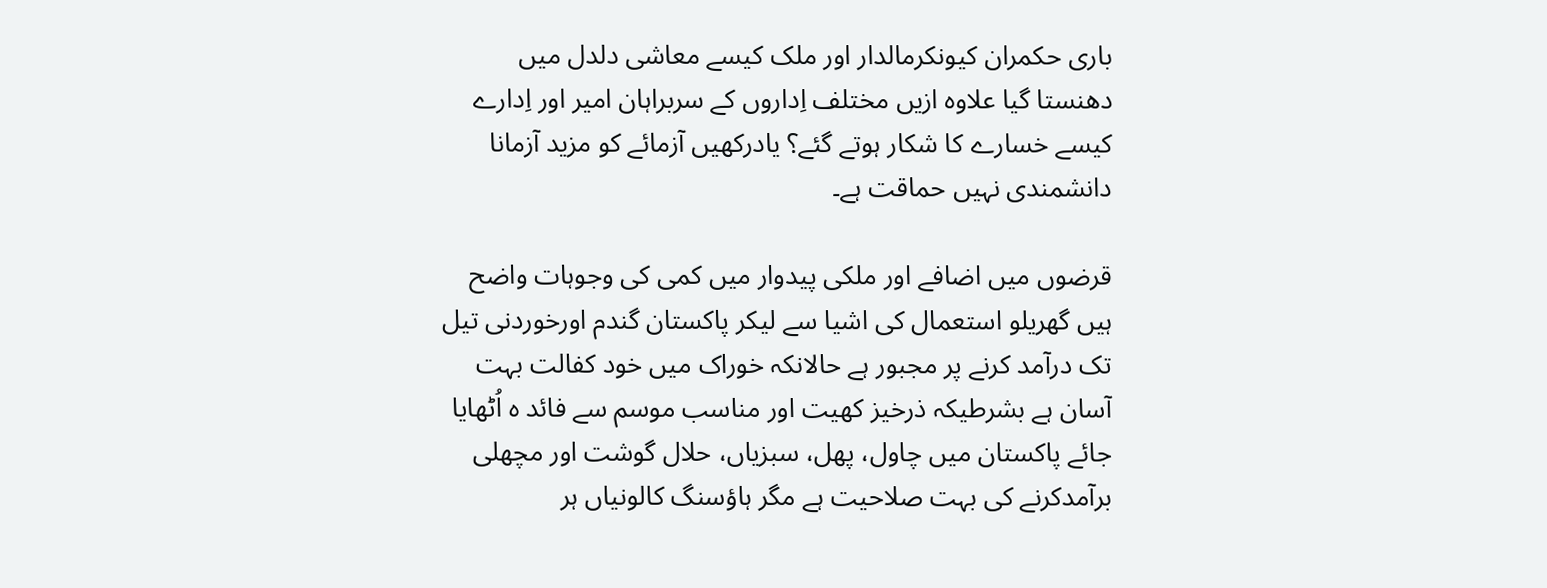باری حکمران کیونکرمالدار اور ملک کیسے معاشی دلدل میں دھنستا گیا علاوہ ازیں مختلف اِداروں کے سربراہان امیر اور اِدارے کیسے خسارے کا شکار ہوتے گئے؟ یادرکھیں آزمائے کو مزید آزمانا دانشمندی نہیں حماقت ہے۔

قرضوں میں اضافے اور ملکی پیدوار میں کمی کی وجوہات واضح ہیں گھریلو استعمال کی اشیا سے لیکر پاکستان گندم اورخوردنی تیل تک درآمد کرنے پر مجبور ہے حالانکہ خوراک میں خود کفالت بہت آسان ہے بشرطیکہ ذرخیز کھیت اور مناسب موسم سے فائد ہ اُٹھایا جائے پاکستان میں چاول، پھل، سبزیاں، حلال گوشت اور مچھلی برآمدکرنے کی بہت صلاحیت ہے مگر ہاؤسنگ کالونیاں ہر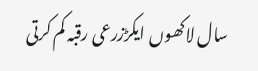سال لاکھوں ایکڑزرعی رقبہ کم کرتی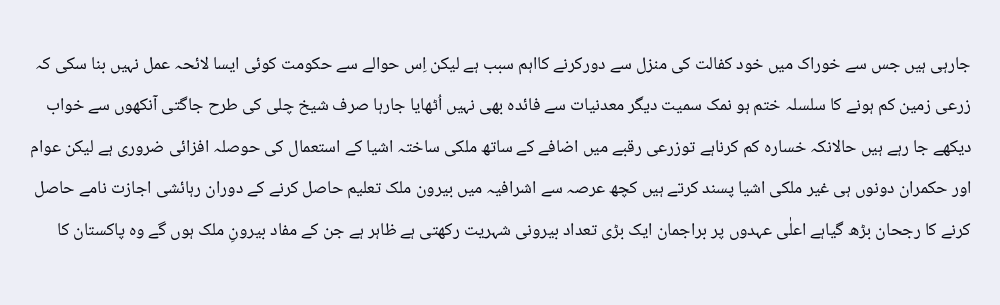جارہی ہیں جس سے خوراک میں خود کفالت کی منزل سے دورکرنے کااہم سبب ہے لیکن اِس حوالے سے حکومت کوئی ایسا لائحہ عمل نہیں بنا سکی کہ زرعی زمین کم ہونے کا سلسلہ ختم ہو نمک سمیت دیگر معدنیات سے فائدہ بھی نہیں اُٹھایا جارہا صرف شیخ چلی کی طرح جاگتی آنکھوں سے خواب دیکھے جا رہے ہیں حالانکہ خسارہ کم کرناہے توزرعی رقبے میں اضافے کے ساتھ ملکی ساختہ اشیا کے استعمال کی حوصلہ افزائی ضروری ہے لیکن عوام اور حکمران دونوں ہی غیر ملکی اشیا پسند کرتے ہیں کچھ عرصہ سے اشرافیہ میں بیرون ملک تعلیم حاصل کرنے کے دوران رہائشی اجازت نامے حاصل کرنے کا رجحان بڑھ گیاہے اعلٰی عہدوں پر براجمان ایک بڑی تعداد بیرونی شہریت رکھتی ہے ظاہر ہے جن کے مفاد بیرونِ ملک ہوں گے وہ پاکستان کا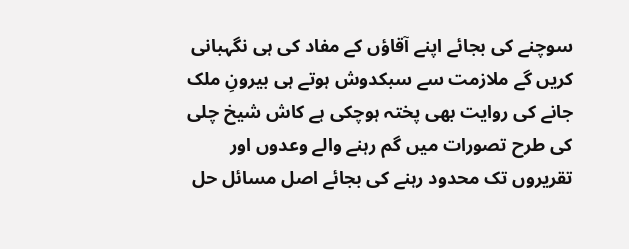سوچنے کی بجائے اپنے آقاؤں کے مفاد کی ہی نگہبانی کریں گے ملازمت سے سبکدوش ہوتے ہی بیرونِ ملک جانے کی روایت بھی پختہ ہوچکی ہے کاش شیخ چلی کی طرح تصورات میں گم رہنے والے وعدوں اور تقریروں تک محدود رہنے کی بجائے اصل مسائل حل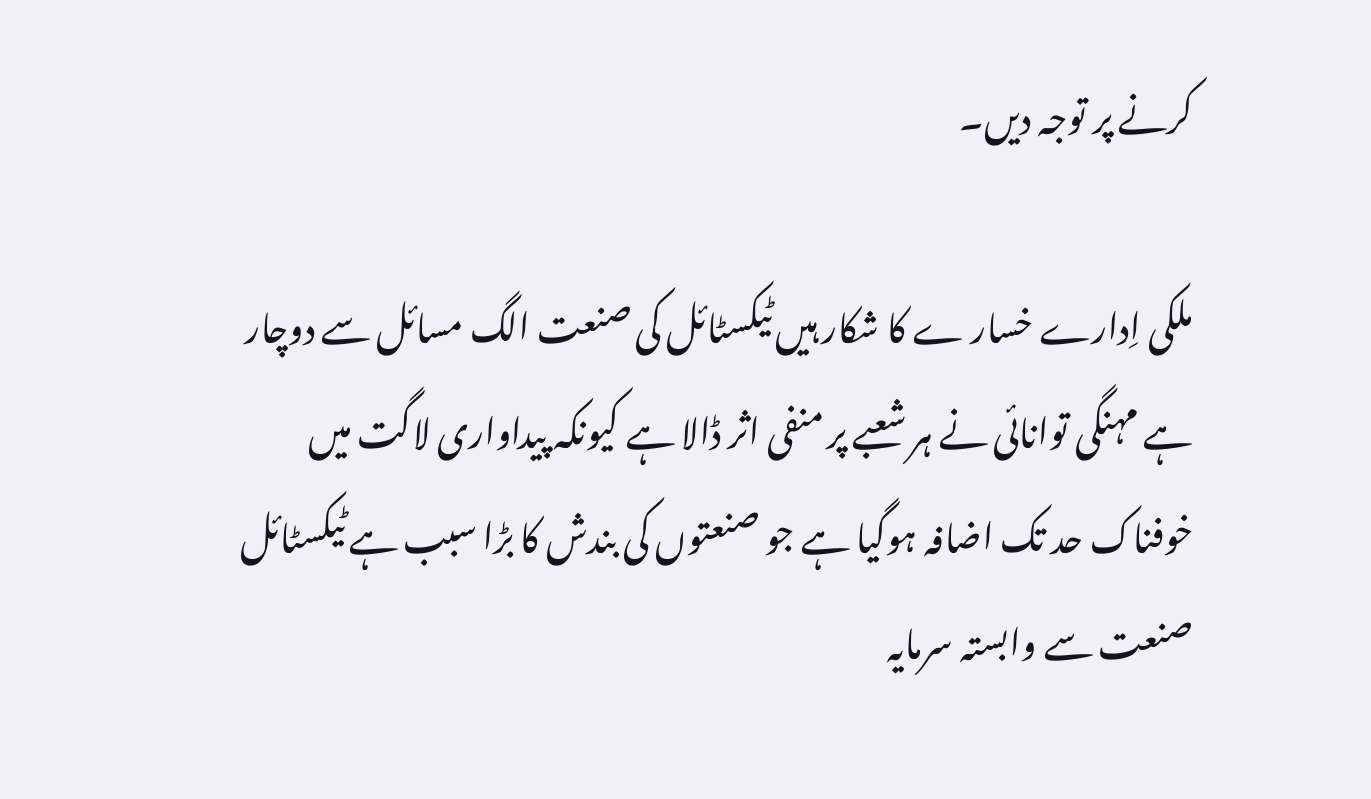کرنے پر توجہ دیں۔

ملکی اِدارے خسار ے کا شکار ہیں ٹیکسٹائل کی صنعت الگ مسائل سے دوچار ہے مہنگی توانائی نے ہر شعبے پر منفی اثر ڈالا ہے کیونکہ پیداواری لاگت میں خوفناک حد تک اضافہ ہوگیا ہے جو صنعتوں کی بندش کا بڑا سبب ہے ٹیکسٹائل صنعت سے وابستہ سرمایہ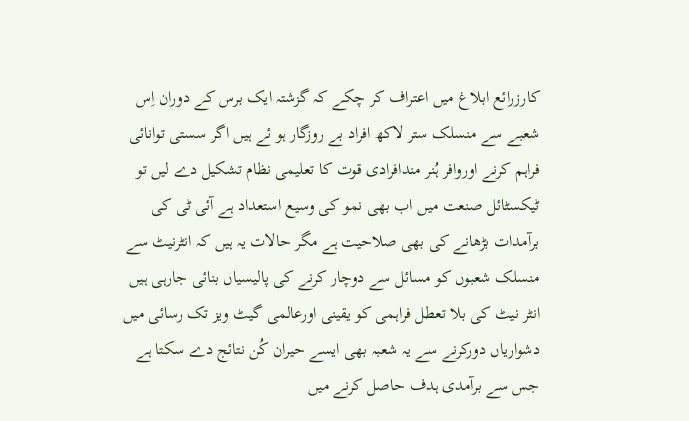کارزرائع ابلاغ میں اعتراف کر چکے کہ گزشتہ ایک برس کے دوران اِس شعبے سے منسلک ستر لاکھ افراد بے روزگار ہو ئے ہیں اگر سستی توانائی فراہم کرنے اوروافر ہُنر مندافرادی قوت کا تعلیمی نظام تشکیل دے لیں تو ٹیکسٹائل صنعت میں اب بھی نمو کی وسیع استعداد ہے آئی ٹی کی برآمدات بڑھانے کی بھی صلاحیت ہے مگر حالات یہ ہیں کہ انٹرنیٹ سے منسلک شعبوں کو مسائل سے دوچار کرنے کی پالیسیاں بنائی جارہی ہیں انٹر نیٹ کی بلا تعطل فراہمی کو یقینی اورعالمی گیٹ ویز تک رسائی میں دشواریاں دورکرنے سے یہ شعبہ بھی ایسے حیران کُن نتائج دے سکتا ہے جس سے برآمدی ہدف حاصل کرنے میں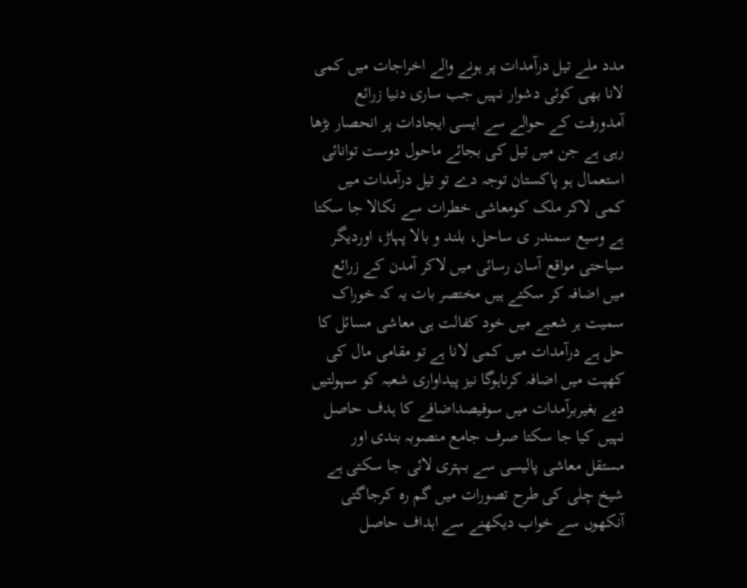مدد ملے تیل درآمدات پر ہونے والے اخراجات میں کمی لانا بھی کوئی دشوار نہیں جب ساری دنیا زرائع آمدورفت کے حوالے سے ایسی ایجادات پر انحصار بڑھا رہی ہے جن میں تیل کی بجائے ماحول دوست توانائی استعمال ہو پاکستان توجہ دے تو تیل درآمدات میں کمی لاکر ملک کومعاشی خطرات سے نکالا جا سکتا ہے وسیع سمندر ی ساحل، بلند و بالا پہاڑ، اوردیگر سیاحتی مواقع آسان رسائی میں لاکر آمدن کے زرائع میں اضافہ کر سکتے ہیں مختصر بات یہ کہ خوراک سمیت ہر شعبے میں خود کفالت ہی معاشی مسائل کا حل ہے درآمدات میں کمی لانا ہے تو مقامی مال کی کھپت میں اضافہ کرناہوگا نیز پیداواری شعبہ کو سہولتیں دیے بغیربرآمدات میں سوفیصداضافے کا ہدف حاصل نہیں کیا جا سکتا صرف جامع منصوبہ بندی اور مستقل معاشی پالیسی سے بہتری لائی جا سکتی ہے شیخ چلی کی طرح تصورات میں گم رہ کرجاگتی آنکھوں سے خواب دیکھنے سے اہداف حاصل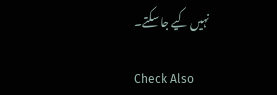نہیں کیے جا سکتے۔

Check Also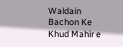Waldain Bachon Ke Khud Mahir e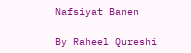Nafsiyat Banen

By Raheel Qureshi